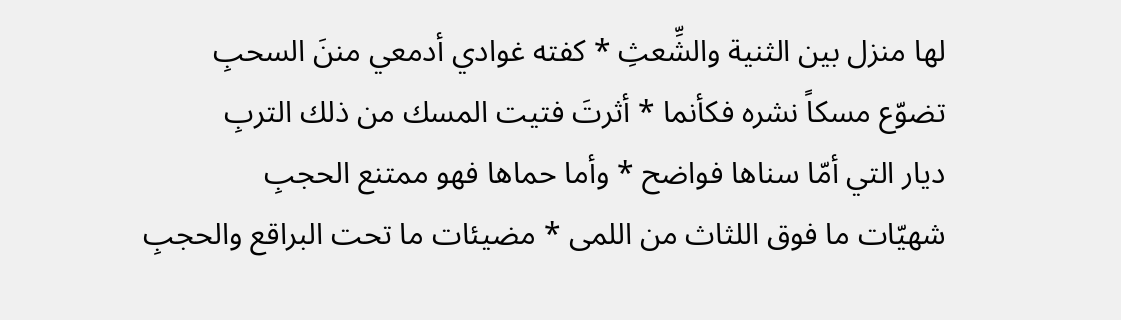لها منزل بين الثنية والشِّعثِ * كفته غوادي أدمعي مننَ السحبِ
تضوّع مسكاً نشره فكأنما * أثرتَ فتيت المسك من ذلك التربِ
ديار التي أمّا سناها فواضح * وأما حماها فهو ممتنع الحجبِ
شهيّات ما فوق اللثاث من اللمى * مضيئات ما تحت البراقع والحجبِ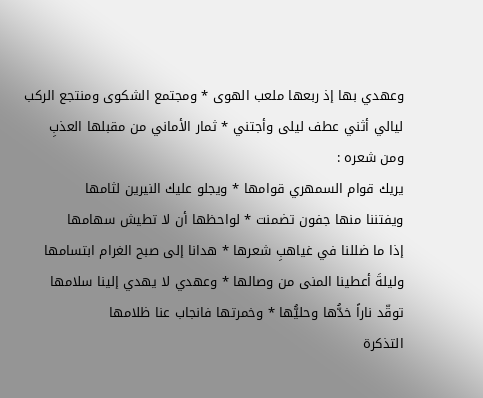وعهدي بها إذ ربعها ملعب الهوى * ومجتمع الشكوى ومنتجع الركب
ليالي أثني عطف ليلى وأجتني * ثمار الأماني من مقبلها العذبِ
ومن شعره :
يريك قوام السمهري قوامها * ويجلو عليك النيرين لثامها
ويفتننا منها جفون تضمنت * لواحظها أن لا تطيش سهامها
إذا ما ضللنا في غياهبِ شعرها * هدانا إلى صبح الغرام ابتسامها
وليلةَ أعطينا المنى من وصالها * وعهدي لا يهدي إلينا سلامها
توقّد ناراً خدُّها وحليُّها * وخمرتها فانجاب عنا ظلامها
التذكرة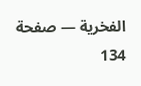الفخرية — صفحة 134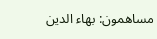مساهمون: بهاء الدين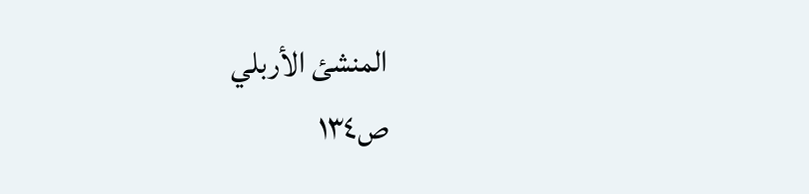المنشئ الأربلي
ص١٣٤